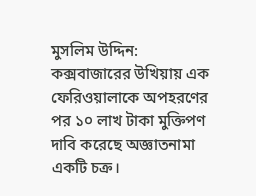মুসলিম উদ্দিন:
কক্সবাজারের উখিয়ায় এক ফেরিওয়ালাকে অপহরণের পর ১০ লাখ টাকা মুক্তিপণ দাবি করেছে অজ্ঞাতনামা একটি চক্র।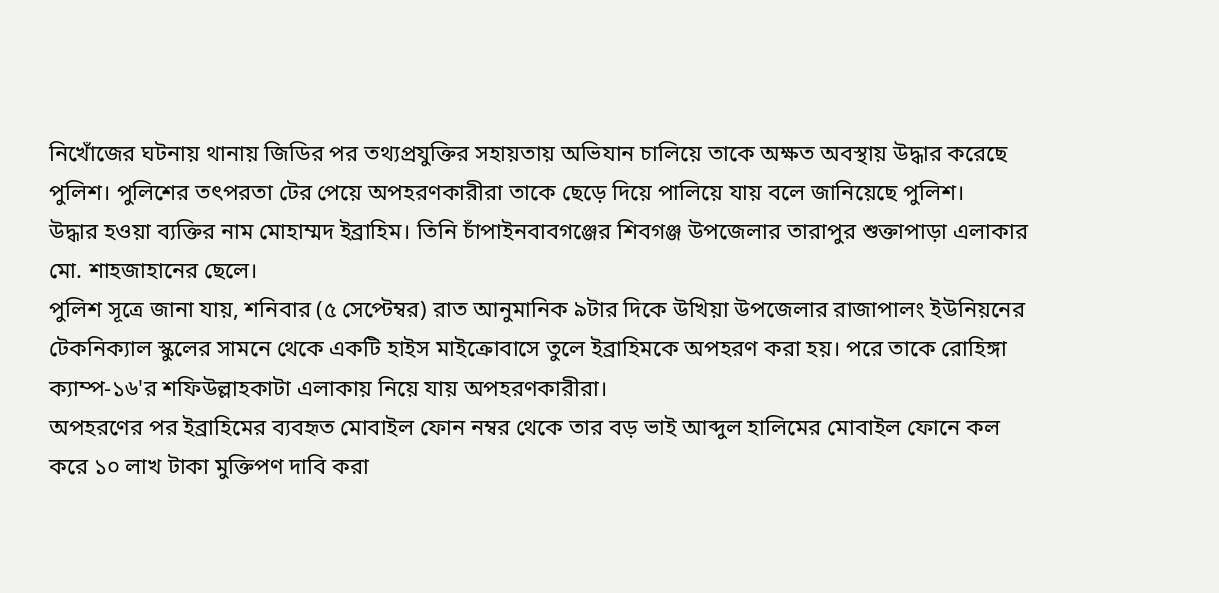নিখোঁজের ঘটনায় থানায় জিডির পর তথ্যপ্রযুক্তির সহায়তায় অভিযান চালিয়ে তাকে অক্ষত অবস্থায় উদ্ধার করেছে পুলিশ। পুলিশের তৎপরতা টের পেয়ে অপহরণকারীরা তাকে ছেড়ে দিয়ে পালিয়ে যায় বলে জানিয়েছে পুলিশ।
উদ্ধার হওয়া ব্যক্তির নাম মোহাম্মদ ইব্রাহিম। তিনি চাঁপাইনবাবগঞ্জের শিবগঞ্জ উপজেলার তারাপুর শুক্তাপাড়া এলাকার মো. শাহজাহানের ছেলে।
পুলিশ সূত্রে জানা যায়, শনিবার (৫ সেপ্টেম্বর) রাত আনুমানিক ৯টার দিকে উখিয়া উপজেলার রাজাপালং ইউনিয়নের টেকনিক্যাল স্কুলের সামনে থেকে একটি হাইস মাইক্রোবাসে তুলে ইব্রাহিমকে অপহরণ করা হয়। পরে তাকে রোহিঙ্গা ক্যাম্প-১৬'র শফিউল্লাহকাটা এলাকায় নিয়ে যায় অপহরণকারীরা।
অপহরণের পর ইব্রাহিমের ব্যবহৃত মোবাইল ফোন নম্বর থেকে তার বড় ভাই আব্দুল হালিমের মোবাইল ফোনে কল করে ১০ লাখ টাকা মুক্তিপণ দাবি করা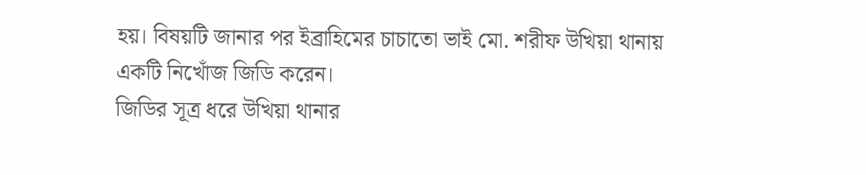হয়। বিষয়টি জানার পর ইব্রাহিমের চাচাতো ভাই মো. শরীফ উখিয়া থানায় একটি নিখোঁজ জিডি করেন।
জিডির সূত্র ধরে উখিয়া থানার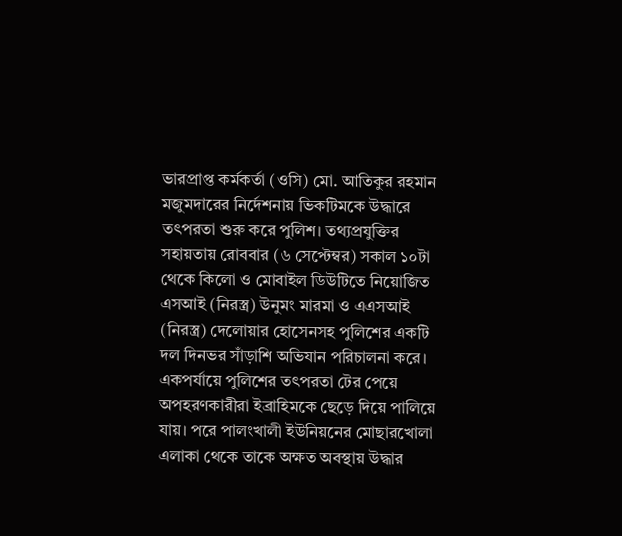ভারপ্রাপ্ত কর্মকর্তা (ওসি) মো. আতিকুর রহমান মজুমদারের নির্দেশনায় ভিকটিমকে উদ্ধারে তৎপরতা শুরু করে পুলিশ। তথ্যপ্রযুক্তির সহায়তায় রোববার (৬ সেপ্টেম্বর) সকাল ১০টা থেকে কিলো ও মোবাইল ডিউটিতে নিয়োজিত এসআই (নিরস্ত্র) উনুমং মারমা ও এএসআই (নিরস্ত্র) দেলোয়ার হোসেনসহ পুলিশের একটি দল দিনভর সাঁড়াশি অভিযান পরিচালনা করে।
একপর্যায়ে পুলিশের তৎপরতা টের পেয়ে অপহরণকারীরা ইব্রাহিমকে ছেড়ে দিয়ে পালিয়ে যায়। পরে পালংখালী ইউনিয়নের মোছারখোলা এলাকা থেকে তাকে অক্ষত অবস্থায় উদ্ধার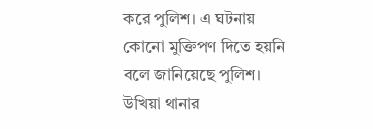করে পুলিশ। এ ঘটনায় কোনো মুক্তিপণ দিতে হয়নি বলে জানিয়েছে পুলিশ।
উখিয়া থানার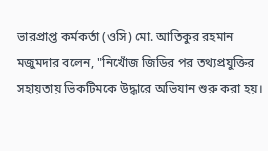ভারপ্রাপ্ত কর্মকর্তা (ওসি) মো. আতিকুর রহমান মজুমদার বলেন, "নিখোঁজ জিডির পর তথ্যপ্রযুক্তির সহায়তায় ভিকটিমকে উদ্ধারে অভিযান শুরু করা হয়।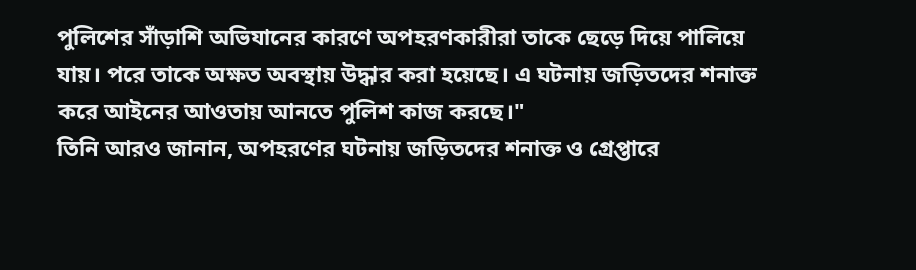পুলিশের সাঁড়াশি অভিযানের কারণে অপহরণকারীরা তাকে ছেড়ে দিয়ে পালিয়ে যায়। পরে তাকে অক্ষত অবস্থায় উদ্ধার করা হয়েছে। এ ঘটনায় জড়িতদের শনাক্ত করে আইনের আওতায় আনতে পুলিশ কাজ করছে।"
তিনি আরও জানান, অপহরণের ঘটনায় জড়িতদের শনাক্ত ও গ্রেপ্তারে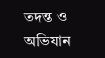তদন্ত ও অভিযান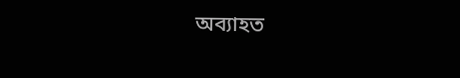অব্যাহত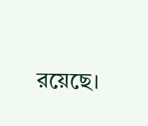রয়েছে।